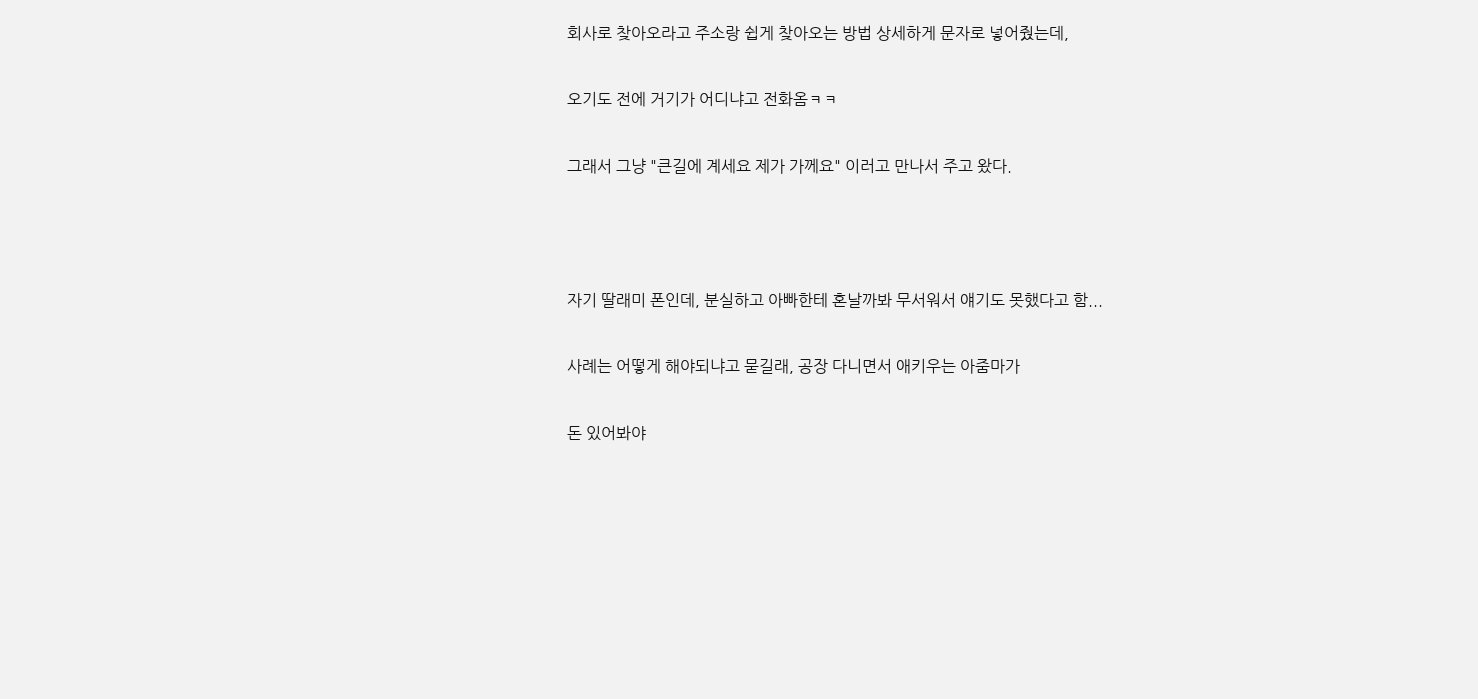회사로 찾아오라고 주소랑 쉽게 찾아오는 방법 상세하게 문자로 넣어줬는데,

오기도 전에 거기가 어디냐고 전화옴ㅋㅋ

그래서 그냥 "큰길에 계세요 제가 가께요" 이러고 만나서 주고 왔다.



자기 딸래미 폰인데, 분실하고 아빠한테 혼날까봐 무서워서 얘기도 못했다고 함...

사례는 어떻게 해야되냐고 묻길래, 공장 다니면서 애키우는 아줌마가

돈 있어봐야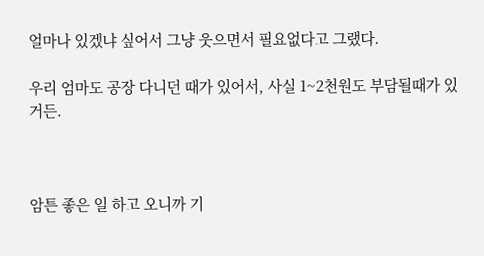얼마나 있겠냐 싶어서 그냥 웃으면서 필요없다고 그랬다.

우리 엄마도 공장 다니던 때가 있어서, 사실 1~2천원도 부담될때가 있거든.



암튼 좋은 일 하고 오니까 기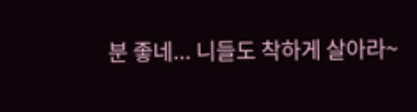분 좋네... 니들도 착하게 살아라~